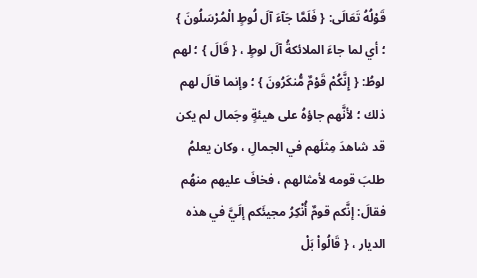قَوْلُهُ تَعَالَى: { فَلَمَّا جَآءَ آلَ لُوطٍ الْمُرْسَلُونَ } ؛ أي لما جاءَ الملائكةُ آلَ لوطٍ ، { قَالَ } ؛ لهم لوطُ: { إِنَّكُمْ قَوْمٌ مُّنكَرُونَ } ؛ وإنما قالَ لهم ذلك ؛ لأنَّهم جاؤهُ على هيئةٍ وجَمال لم يكن قد شاهدَ مِثلَهم في الجمالِ ، وكان يعلمُ طلبَ قومه لأمثالهم ، فخافَ عليهم منهُم فقالَ: إنَّكم قومٌ أُنْكِرُ مجيئَكم إلَيَّ في هذه الديار ، { قَالُواْ بَلْ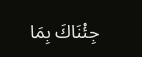جِئْنَاكَ بِمَا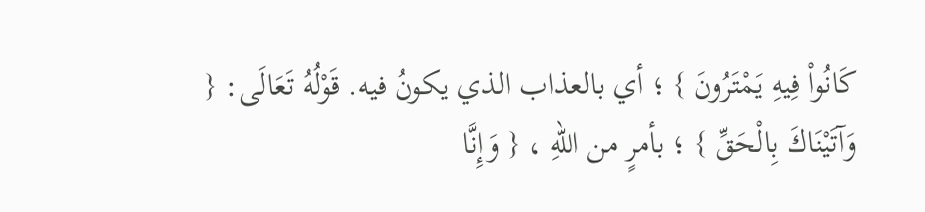كَانُواْ فِيهِ يَمْتَرُونَ } ؛ أي بالعذاب الذي يكونُ فيه. قَوْلُهُ تَعَالَى: { وَآتَيْنَاكَ بِالْحَقِّ } ؛ بأمرٍ من اللهِ ، { وَإِنَّا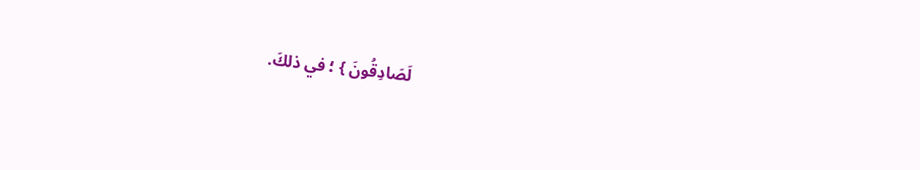لَصَادِقُونَ } ؛ في ذلكَ.